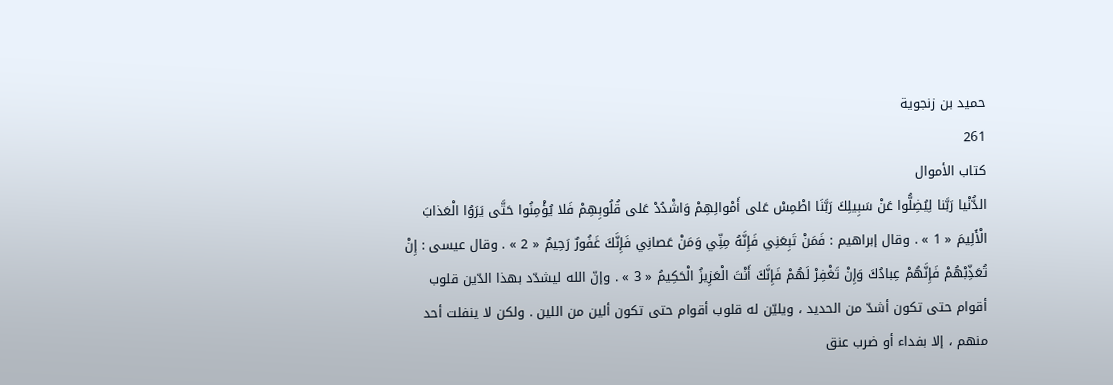حميد بن زنجوية
261
كتاب الأموال
الدُّنْيا رَبَّنا لِيُضِلُّوا عَنْ سَبِيلِكَ رَبَّنَا اطْمِسْ عَلى أَمْوالِهِمْ وَاشْدُدْ عَلى قُلُوبِهِمْ فَلا يُؤْمِنُوا حَتَّى يَرَوُا الْعَذابَ الْأَلِيمَ « 1 » . وقال إبراهيم : فَمَنْ تَبِعَنِي فَإِنَّهُ مِنِّي وَمَنْ عَصانِي فَإِنَّكَ غَفُورٌ رَحِيمٌ « 2 » . وقال عيسى : إِنْ تُعَذِّبْهُمْ فَإِنَّهُمْ عِبادُكَ وَإِنْ تَغْفِرْ لَهُمْ فَإِنَّكَ أَنْتَ الْعَزِيزُ الْحَكِيمُ « 3 » . وإنّ الله ليشدّد بهذا الدّين قلوب أقوام حتى تكون أشدّ من الحديد ، ويليّن له قلوب أقوام حتى تكون ألين من اللين . ولكن لا ينفلت أحد منهم ، إلا بفداء أو ضرب عنق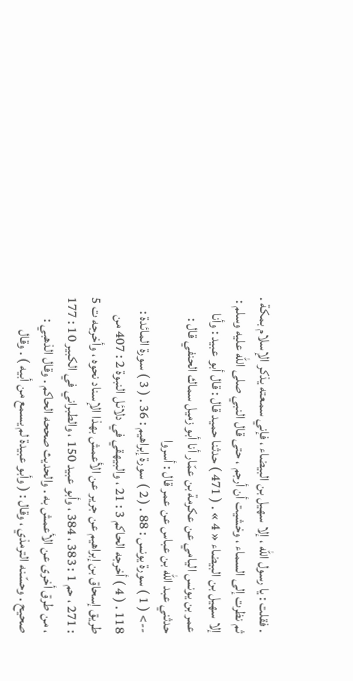. فقلت : يا رسول الله ، إلا سهيل بن البيضاء ، فإني سمعته يذكر الإسلام بمكة . ثم نظرت إلى السماء ، وخشيت أن أرجم ، حتى قال النبي صلى اللّه عليه وسلم : إلا سهيل بن البيضاء « 4 » . ( 471 ) حدثنا حميد قال : قال أبو عبيد : وأنا عمر بن يونس اليامي عن عكرمة بن عمّار أنا أبو زميل سماك الحنفي قال : حدثني عبد الله بن عباس عن عمر قال : أسروا
--> ( 1 ) سورة يونس : 88 . ( 2 ) سورة إبراهيم : 36 . ( 3 ) سورة المائدة : 118 . ( 4 ) أخرجه الحاكم 3 : 21 ، والبيهقي في دلائل النبوة 2 : 407 من طريق إسحاق بن إبراهيم عن جرير عن الأعمش بهذا الإسناد نحوه ، وأخرجه ت 5 : 271 ، حم 1 : 383 ، 384 ، وأبو عبيد 150 ، والطبراني في الكبير 10 : 177 ، من طرق أخرى عن الأعمش به . والحديث صححه الحاكم . وقال الذهبي : صحيح . وحسّنه الترمذي ، وقال : ( وأبو عبيدة لم يسمع من أبيه ) . وقال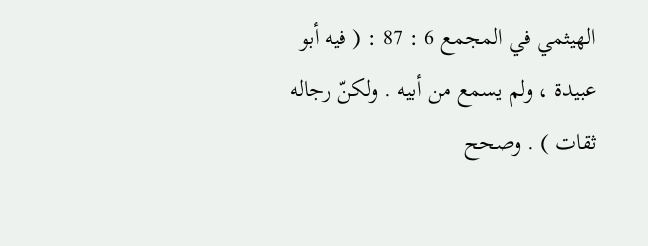الهيثمي في المجمع 6 : 87 : ( فيه أبو عبيدة ، ولم يسمع من أبيه . ولكنّ رجاله ثقات ) . وصحح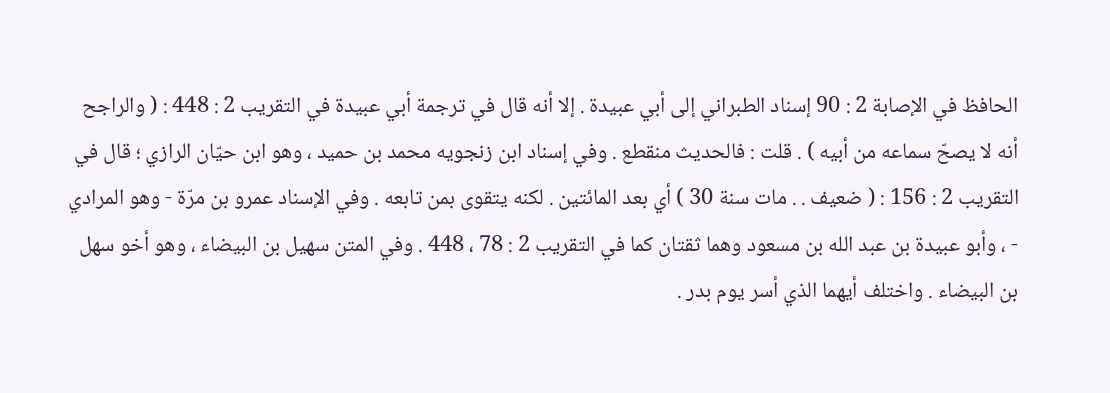الحافظ في الإصابة 2 : 90 إسناد الطبراني إلى أبي عبيدة . إلا أنه قال في ترجمة أبي عبيدة في التقريب 2 : 448 : ( والراجح أنه لا يصحّ سماعه من أبيه ) . قلت : فالحديث منقطع . وفي إسناد ابن زنجويه محمد بن حميد ، وهو ابن حيّان الرازي ؛ قال في التقريب 2 : 156 : ( ضعيف . . مات سنة 30 ) أي بعد المائتين . لكنه يتقوى بمن تابعه . وفي الإسناد عمرو بن مرّة - وهو المرادي - ، وأبو عبيدة بن عبد الله بن مسعود وهما ثقتان كما في التقريب 2 : 78 ، 448 . وفي المتن سهيل بن البيضاء ، وهو أخو سهل بن البيضاء . واختلف أيهما الذي أسر يوم بدر .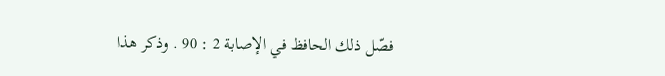فصّل ذلك الحافظ في الإصابة 2 : 90 . وذكر هذا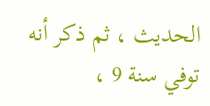الحديث ، ثم ذكر أنه توفي سنة 9 ،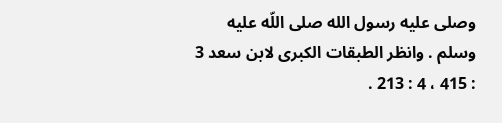وصلى عليه رسول الله صلى اللّه عليه وسلم . وانظر الطبقات الكبرى لابن سعد 3 : 415 ، 4 : 213 .